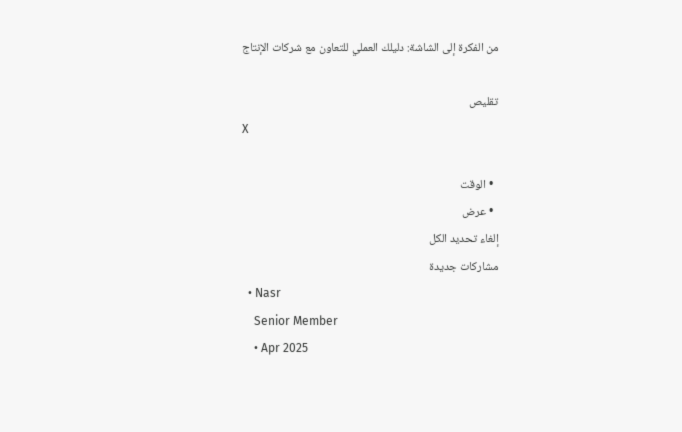من الفكرة إلى الشاشة: دليلك العملي للتعاون مع شركات الإنتاج

تقليص
X

  • الوقت
  • عرض
إلغاء تحديد الكل
مشاركات جديدة
  • Nasr
    Senior Member
    • Apr 2025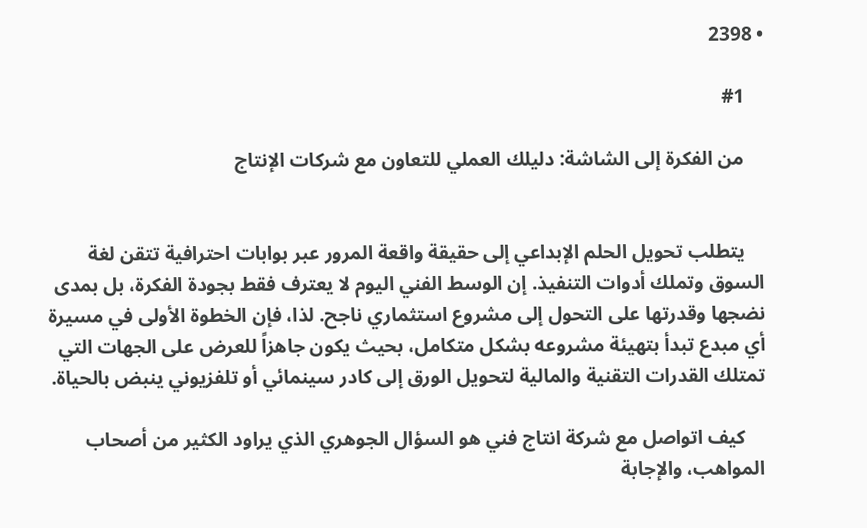• 2398

    #1

    من الفكرة إلى الشاشة: دليلك العملي للتعاون مع شركات الإنتاج


    يتطلب تحويل الحلم الإبداعي إلى حقيقة واقعة المرور عبر بوابات احترافية تتقن لغة السوق وتملك أدوات التنفيذ. إن الوسط الفني اليوم لا يعترف فقط بجودة الفكرة، بل بمدى نضجها وقدرتها على التحول إلى مشروع استثماري ناجح. لذا، فإن الخطوة الأولى في مسيرة أي مبدع تبدأ بتهيئة مشروعه بشكل متكامل، بحيث يكون جاهزاً للعرض على الجهات التي تمتلك القدرات التقنية والمالية لتحويل الورق إلى كادر سينمائي أو تلفزيوني ينبض بالحياة.

    كيف اتواصل مع شركة انتاج فني هو السؤال الجوهري الذي يراود الكثير من أصحاب المواهب، والإجابة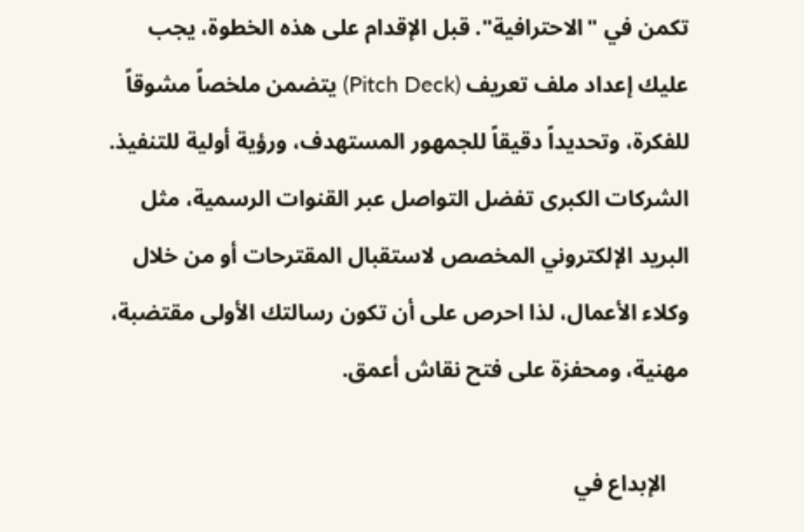تكمن في "الاحترافية". قبل الإقدام على هذه الخطوة، يجب عليك إعداد ملف تعريف (Pitch Deck) يتضمن ملخصاً مشوقاً للفكرة، وتحديداً دقيقاً للجمهور المستهدف، ورؤية أولية للتنفيذ. الشركات الكبرى تفضل التواصل عبر القنوات الرسمية، مثل البريد الإلكتروني المخصص لاستقبال المقترحات أو من خلال وكلاء الأعمال، لذا احرص على أن تكون رسالتك الأولى مقتضبة، مهنية، ومحفزة على فتح نقاش أعمق.

    الإبداع في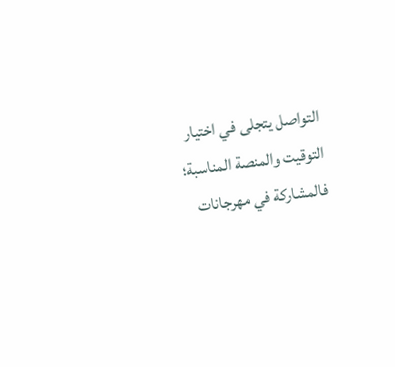التواصل يتجلى في اختيار التوقيت والمنصة المناسبة؛ فالمشاركة في مهرجانات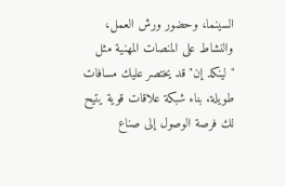السينما، وحضور ورش العمل، والنشاط على المنصات المهنية مثل "لينكد إن" قد يختصر عليك مسافات طويلة. بناء شبكة علاقات قوية يتيح لك فرصة الوصول إلى صناع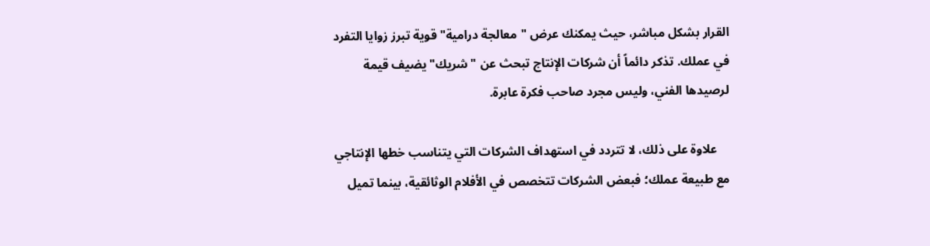القرار بشكل مباشر، حيث يمكنك عرض "معالجة درامية" قوية تبرز زوايا التفرد في عملك. تذكر دائماً أن شركات الإنتاج تبحث عن "شريك" يضيف قيمة لرصيدها الفني، وليس مجرد صاحب فكرة عابرة.

    علاوة على ذلك، لا تتردد في استهداف الشركات التي يتناسب خطها الإنتاجي مع طبيعة عملك؛ فبعض الشركات تتخصص في الأفلام الوثائقية، بينما تميل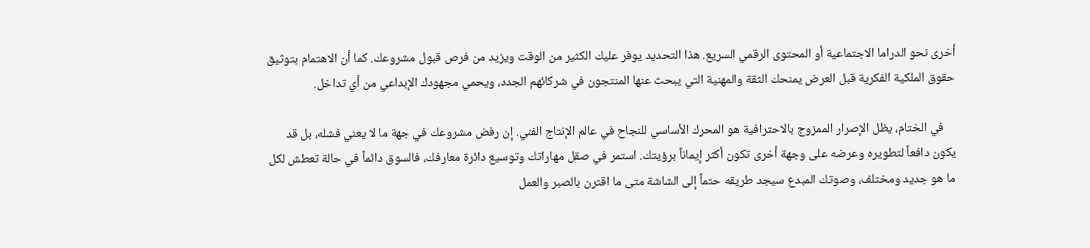أخرى نحو الدراما الاجتماعية أو المحتوى الرقمي السريع. هذا التحديد يوفر عليك الكثير من الوقت ويزيد من فرص قبول مشروعك. كما أن الاهتمام بتوثيق حقوق الملكية الفكرية قبل العرض يمنحك الثقة والمهنية التي يبحث عنها المنتجون في شركائهم الجدد، ويحمي مجهودك الإبداعي من أي تداخل.

    في الختام، يظل الإصرار الممزوج بالاحترافية هو المحرك الأساسي للنجاح في عالم الإنتاج الفني. إن رفض مشروعك في جهة ما لا يعني فشله، بل قد يكون دافعاً لتطويره وعرضه على وجهة أخرى تكون أكثر إيماناً برؤيتك. استمر في صقل مهاراتك وتوسيع دائرة معارفك، فالسوق دائماً في حالة تعطش لكل ما هو جديد ومختلف، وصوتك المبدع سيجد طريقه حتماً إلى الشاشة متى ما اقترن بالصبر والعمل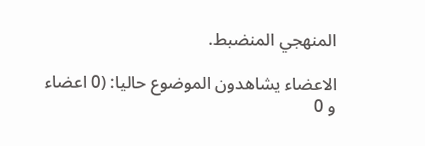المنهجي المنضبط.

الاعضاء يشاهدون الموضوع حاليا: (0 اعضاء و 0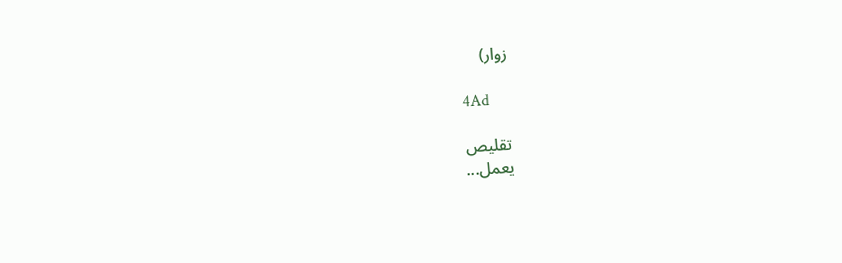زوار)

4Ad

تقليص
يعمل...